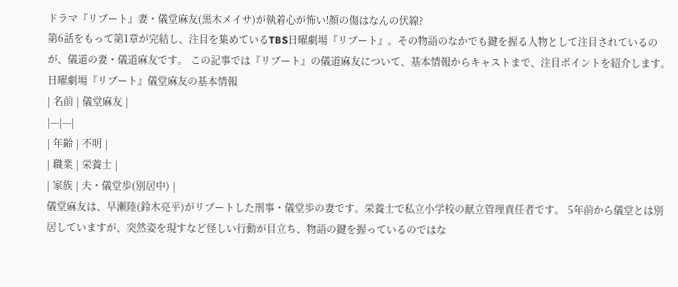ドラマ『リブート』妻・儀堂麻友(黒木メイサ)が執着心が怖い!顔の傷はなんの伏線?
第6話をもって第1章が完結し、注目を集めているTBS日曜劇場『リブート』。その物語のなかでも鍵を握る人物として注目されているのが、儀道の妻・儀道麻友です。 この記事では『リブート』の儀道麻友について、基本情報からキャストまで、注目ポイントを紹介します。
日曜劇場『リブート』儀堂麻友の基本情報
| 名前 | 儀堂麻友 |
|---|---|
| 年齢 | 不明 |
| 職業 | 栄養士 |
| 家族 | 夫・儀堂歩(別居中) |
儀堂麻友は、早瀬陸(鈴木亮平)がリブートした刑事・儀堂歩の妻です。栄養士で私立小学校の献立管理責任者です。 5年前から儀堂とは別居していますが、突然姿を現すなど怪しい行動が目立ち、物語の鍵を握っているのではな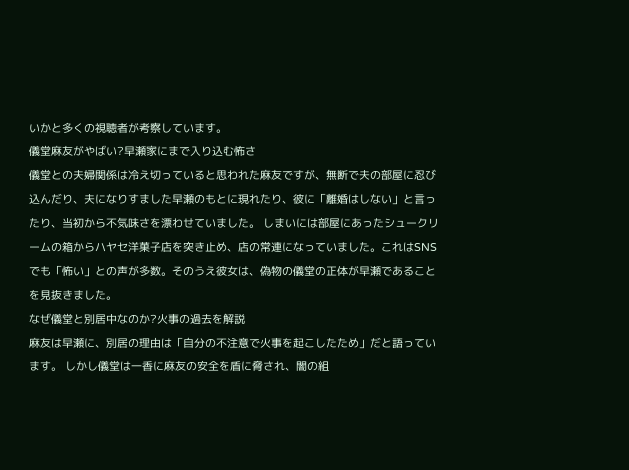いかと多くの視聴者が考察しています。
儀堂麻友がやばい?早瀬家にまで入り込む怖さ
儀堂との夫婦関係は冷え切っていると思われた麻友ですが、無断で夫の部屋に忍び込んだり、夫になりすました早瀬のもとに現れたり、彼に「離婚はしない」と言ったり、当初から不気味さを漂わせていました。 しまいには部屋にあったシュークリームの箱からハヤセ洋菓子店を突き止め、店の常連になっていました。これはSNSでも「怖い」との声が多数。そのうえ彼女は、偽物の儀堂の正体が早瀬であることを見抜きました。
なぜ儀堂と別居中なのか?火事の過去を解説
麻友は早瀬に、別居の理由は「自分の不注意で火事を起こしたため」だと語っています。 しかし儀堂は一香に麻友の安全を盾に脅され、闇の組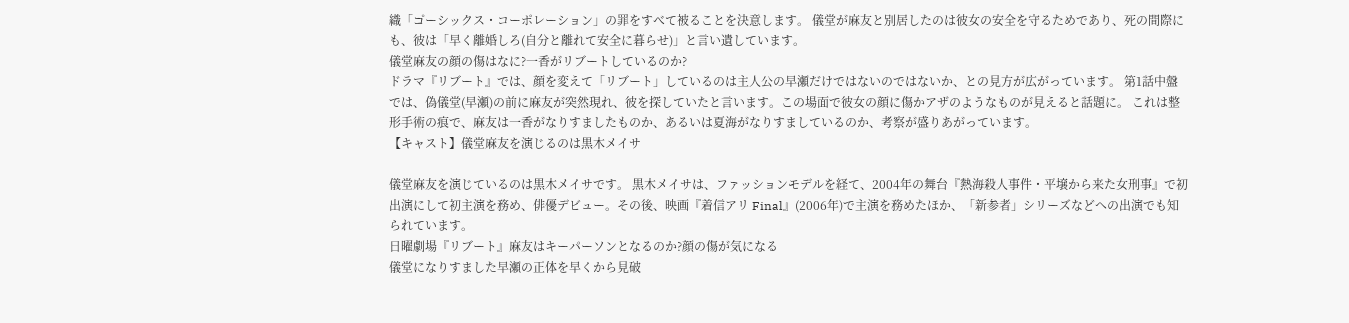織「コ゚ーシックス・コーポレーション」の罪をすべて被ることを決意します。 儀堂が麻友と別居したのは彼女の安全を守るためであり、死の間際にも、彼は「早く離婚しろ(自分と離れて安全に暮らせ)」と言い遺しています。
儀堂麻友の顔の傷はなに?一香がリブートしているのか?
ドラマ『リブート』では、顔を変えて「リブート」しているのは主人公の早瀬だけではないのではないか、との見方が広がっています。 第1話中盤では、偽儀堂(早瀬)の前に麻友が突然現れ、彼を探していたと言います。この場面で彼女の顔に傷かアザのようなものが見えると話題に。 これは整形手術の痕で、麻友は一香がなりすましたものか、あるいは夏海がなりすましているのか、考察が盛りあがっています。
【キャスト】儀堂麻友を演じるのは黒木メイサ

儀堂麻友を演じているのは黒木メイサです。 黒木メイサは、ファッションモデルを経て、2004年の舞台『熱海殺人事件・平壌から来た女刑事』で初出演にして初主演を務め、俳優デビュー。その後、映画『着信アリ Final』(2006年)で主演を務めたほか、「新参者」シリーズなどへの出演でも知られています。
日曜劇場『リブート』麻友はキーパーソンとなるのか?顔の傷が気になる
儀堂になりすました早瀬の正体を早くから見破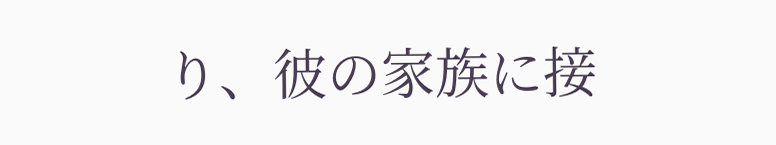り、彼の家族に接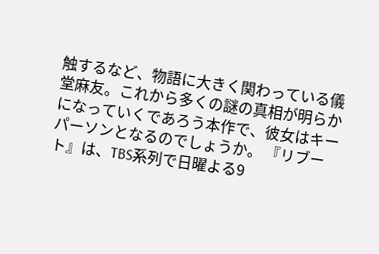触するなど、物語に大きく関わっている儀堂麻友。これから多くの謎の真相が明らかになっていくであろう本作で、彼女はキーパーソンとなるのでしょうか。 『リブート』は、TBS系列で日曜よる9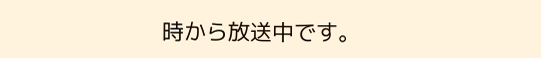時から放送中です。